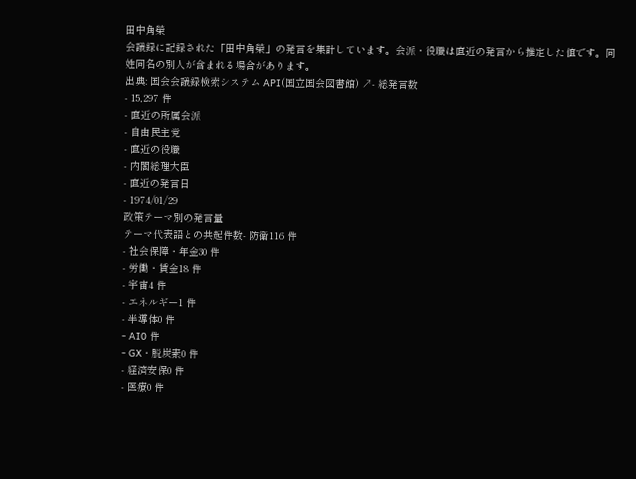田中角榮
会議録に記録された「田中角榮」の発言を集計しています。会派・役職は直近の発言から推定した値です。同姓同名の別人が含まれる場合があります。
出典: 国会会議録検索システム API(国立国会図書館) ↗- 総発言数
- 15,297 件
- 直近の所属会派
- 自由民主党
- 直近の役職
- 内閣総理大臣
- 直近の発言日
- 1974/01/29
政策テーマ別の発言量
テーマ代表語との共起件数- 防衛116 件
- 社会保障・年金30 件
- 労働・賃金18 件
- 宇宙4 件
- エネルギー1 件
- 半導体0 件
- AI0 件
- GX・脱炭素0 件
- 経済安保0 件
- 医療0 件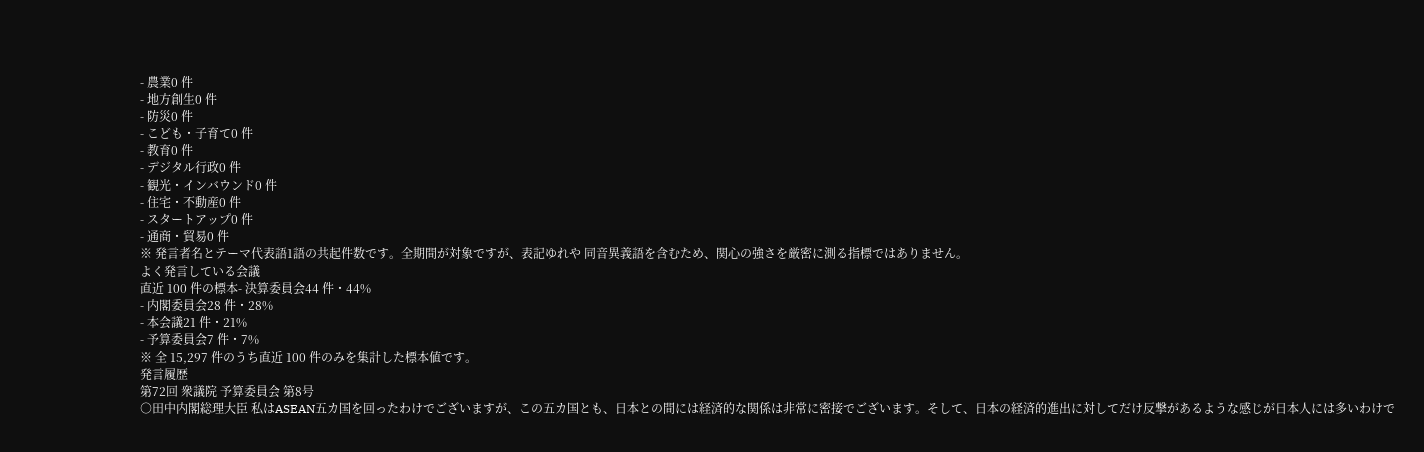- 農業0 件
- 地方創生0 件
- 防災0 件
- こども・子育て0 件
- 教育0 件
- デジタル行政0 件
- 観光・インバウンド0 件
- 住宅・不動産0 件
- スタートアップ0 件
- 通商・貿易0 件
※ 発言者名とテーマ代表語1語の共起件数です。全期間が対象ですが、表記ゆれや 同音異義語を含むため、関心の強さを厳密に測る指標ではありません。
よく発言している会議
直近 100 件の標本- 決算委員会44 件・44%
- 内閣委員会28 件・28%
- 本会議21 件・21%
- 予算委員会7 件・7%
※ 全 15,297 件のうち直近 100 件のみを集計した標本値です。
発言履歴
第72回 衆議院 予算委員会 第8号
○田中内閣総理大臣 私はASEAN五カ国を回ったわけでございますが、この五カ国とも、日本との間には経済的な関係は非常に密接でございます。そして、日本の経済的進出に対してだけ反撃があるような感じが日本人には多いわけで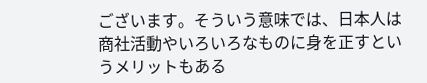ございます。そういう意味では、日本人は商社活動やいろいろなものに身を正すというメリットもある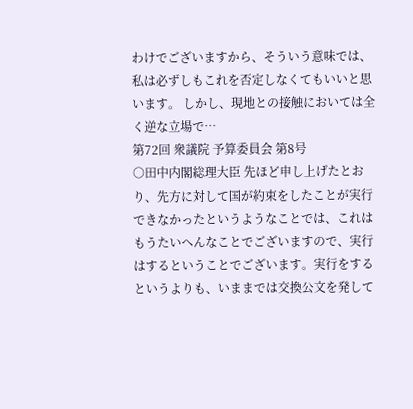わけでございますから、そういう意味では、私は必ずしもこれを否定しなくてもいいと思います。 しかし、現地との接触においては全く逆な立場で…
第72回 衆議院 予算委員会 第8号
○田中内閣総理大臣 先ほど申し上げたとおり、先方に対して国が約束をしたことが実行できなかったというようなことでは、これはもうたいへんなことでございますので、実行はするということでございます。実行をするというよりも、いままでは交換公文を発して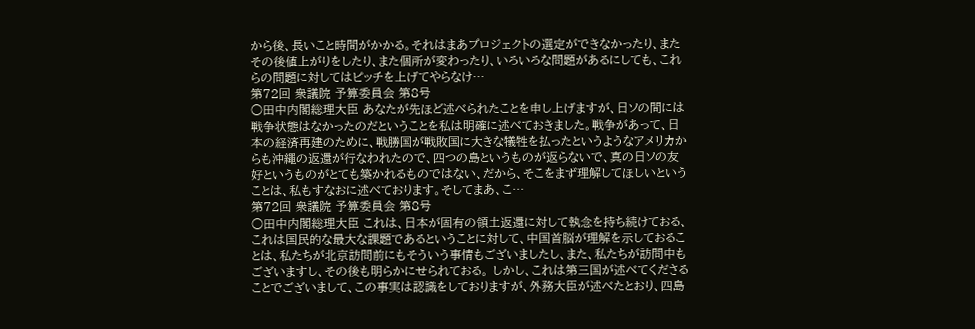から後、長いこと時間がかかる。それはまあプロジェクトの選定ができなかったり、またその後値上がりをしたり、また個所が変わったり、いろいろな問題があるにしても、これらの問題に対してはピッチを上げてやらなけ…
第72回 衆議院 予算委員会 第8号
○田中内閣総理大臣 あなたが先ほど述べられたことを申し上げますが、日ソの間には戦争状態はなかったのだということを私は明確に述べておきました。戦争があって、日本の経済再建のために、戦勝国が戦敗国に大きな犠牲を払ったというようなアメリカからも沖繩の返還が行なわれたので、四つの島というものが返らないで、真の日ソの友好というものがとても築かれるものではない、だから、そこをまず理解してほしいということは、私もすなおに述べております。そしてまあ、こ…
第72回 衆議院 予算委員会 第8号
○田中内閣総理大臣 これは、日本が固有の領土返還に対して執念を持ち続けておる、これは国民的な最大な課題であるということに対して、中国首脳が理解を示しておることは、私たちが北京訪問前にもそういう事情もございましたし、また、私たちが訪問中もございますし、その後も明らかにせられておる。 しかし、これは第三国が述べてくださることでございまして、この事実は認識をしておりますが、外務大臣が述べたとおり、四島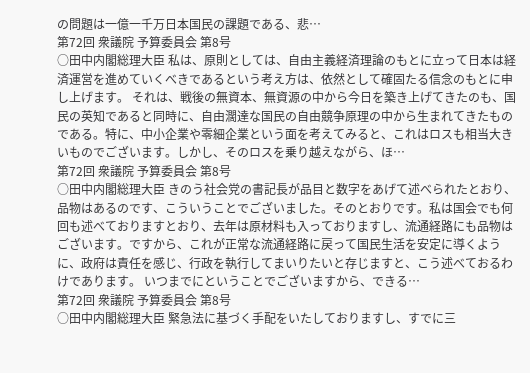の問題は一億一千万日本国民の課題である、悲…
第72回 衆議院 予算委員会 第8号
○田中内閣総理大臣 私は、原則としては、自由主義経済理論のもとに立って日本は経済運営を進めていくべきであるという考え方は、依然として確固たる信念のもとに申し上げます。 それは、戦後の無資本、無資源の中から今日を築き上げてきたのも、国民の英知であると同時に、自由濶達な国民の自由競争原理の中から生まれてきたものである。特に、中小企業や零細企業という面を考えてみると、これはロスも相当大きいものでございます。しかし、そのロスを乗り越えながら、ほ…
第72回 衆議院 予算委員会 第8号
○田中内閣総理大臣 きのう社会党の書記長が品目と数字をあげて述べられたとおり、品物はあるのです、こういうことでございました。そのとおりです。私は国会でも何回も述べておりますとおり、去年は原材料も入っておりますし、流通経路にも品物はございます。ですから、これが正常な流通経路に戻って国民生活を安定に導くように、政府は責任を感じ、行政を執行してまいりたいと存じますと、こう述べておるわけであります。 いつまでにということでございますから、できる…
第72回 衆議院 予算委員会 第8号
○田中内閣総理大臣 緊急法に基づく手配をいたしておりますし、すでに三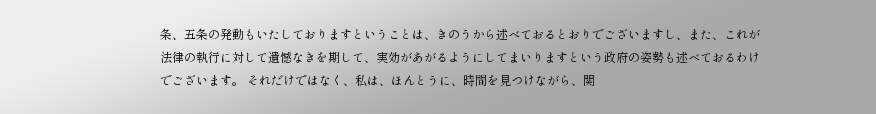条、五条の発動もいたしておりますということは、きのうから述べておるとおりでございますし、また、これが法律の執行に対して遺憾なきを期して、実効があがるようにしてまいりますという政府の姿勢も述べておるわけでございます。 それだけではなく、私は、ほんとうに、時間を見つけながら、関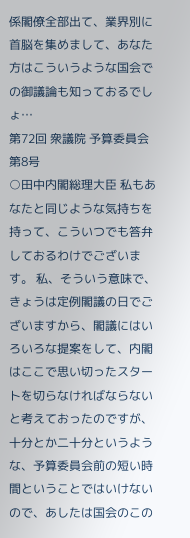係閣僚全部出て、業界別に首脳を集めまして、あなた方はこういうような国会での御議論も知っておるでしょ…
第72回 衆議院 予算委員会 第8号
○田中内閣総理大臣 私もあなたと同じような気持ちを持って、こういつでも答弁しておるわけでございます。 私、そういう意味で、きょうは定例閣議の日でございますから、閣議にはいろいろな提案をして、内閣はここで思い切ったスタートを切らなければならないと考えておったのですが、十分とか二十分というような、予算委員会前の短い時間ということではいけないので、あしたは国会のこの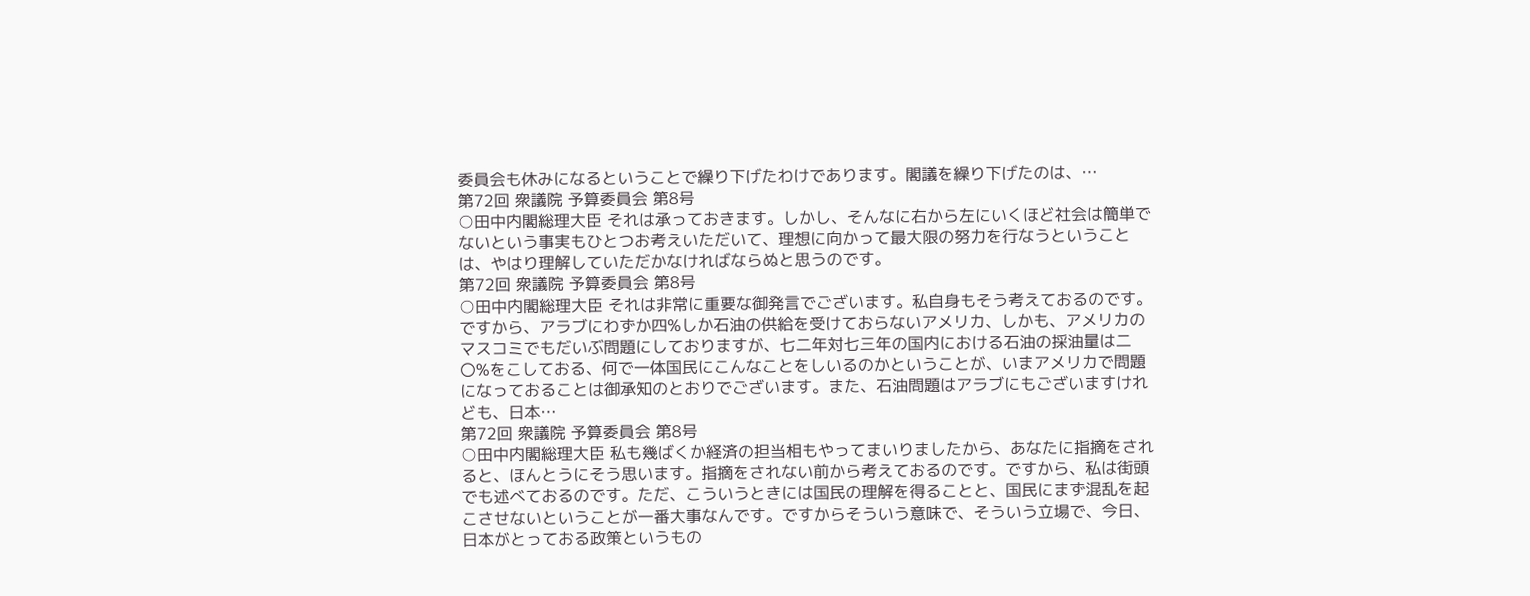委員会も休みになるということで繰り下げたわけであります。閣議を繰り下げたのは、…
第72回 衆議院 予算委員会 第8号
○田中内閣総理大臣 それは承っておきます。しかし、そんなに右から左にいくほど社会は簡単でないという事実もひとつお考えいただいて、理想に向かって最大限の努力を行なうということは、やはり理解していただかなければならぬと思うのです。
第72回 衆議院 予算委員会 第8号
○田中内閣総理大臣 それは非常に重要な御発言でございます。私自身もそう考えておるのです。ですから、アラブにわずか四%しか石油の供給を受けておらないアメリカ、しかも、アメリカのマスコミでもだいぶ問題にしておりますが、七二年対七三年の国内における石油の採油量は二〇%をこしておる、何で一体国民にこんなことをしいるのかということが、いまアメリカで問題になっておることは御承知のとおりでございます。また、石油問題はアラブにもございますけれども、日本…
第72回 衆議院 予算委員会 第8号
○田中内閣総理大臣 私も幾ばくか経済の担当相もやってまいりましたから、あなたに指摘をされると、ほんとうにそう思います。指摘をされない前から考えておるのです。ですから、私は街頭でも述べておるのです。ただ、こういうときには国民の理解を得ることと、国民にまず混乱を起こさせないということが一番大事なんです。ですからそういう意味で、そういう立場で、今日、日本がとっておる政策というもの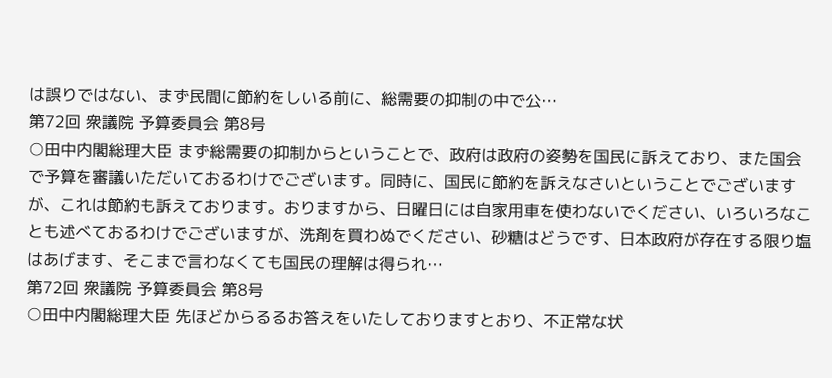は誤りではない、まず民間に節約をしいる前に、総需要の抑制の中で公…
第72回 衆議院 予算委員会 第8号
○田中内閣総理大臣 まず総需要の抑制からということで、政府は政府の姿勢を国民に訴えており、また国会で予算を審議いただいておるわけでございます。同時に、国民に節約を訴えなさいということでございますが、これは節約も訴えております。おりますから、日曜日には自家用車を使わないでください、いろいろなことも述べておるわけでございますが、洗剤を買わぬでください、砂糖はどうです、日本政府が存在する限り塩はあげます、そこまで言わなくても国民の理解は得られ…
第72回 衆議院 予算委員会 第8号
○田中内閣総理大臣 先ほどからるるお答えをいたしておりますとおり、不正常な状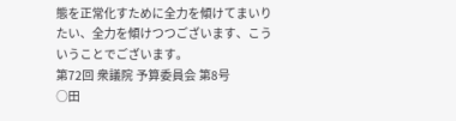態を正常化すために全力を傾けてまいりたい、全力を傾けつつございます、こういうことでございます。
第72回 衆議院 予算委員会 第8号
○田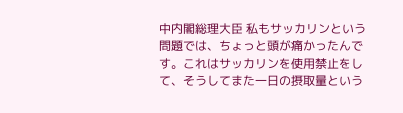中内閣総理大臣 私もサッカリンという問題では、ちょっと頭が痛かったんです。これはサッカリンを使用禁止をして、そうしてまた一日の摂取量という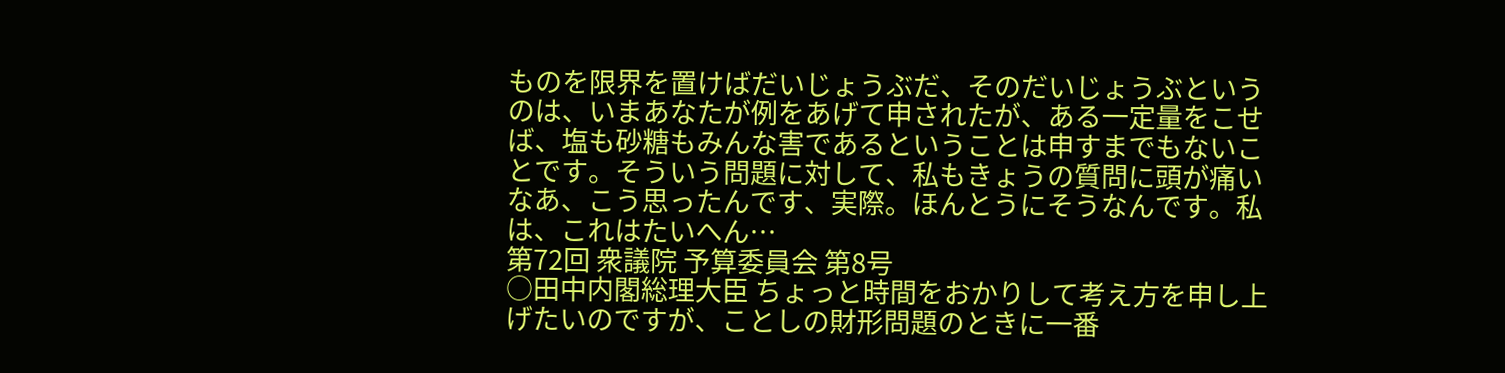ものを限界を置けばだいじょうぶだ、そのだいじょうぶというのは、いまあなたが例をあげて申されたが、ある一定量をこせば、塩も砂糖もみんな害であるということは申すまでもないことです。そういう問題に対して、私もきょうの質問に頭が痛いなあ、こう思ったんです、実際。ほんとうにそうなんです。私は、これはたいへん…
第72回 衆議院 予算委員会 第8号
○田中内閣総理大臣 ちょっと時間をおかりして考え方を申し上げたいのですが、ことしの財形問題のときに一番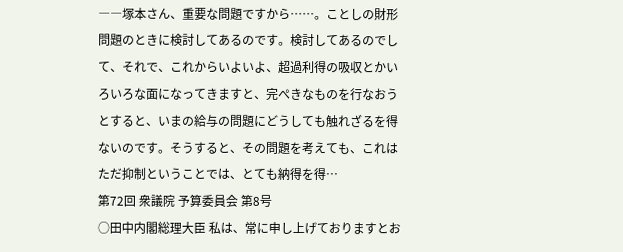――塚本さん、重要な問題ですから……。ことしの財形問題のときに検討してあるのです。検討してあるのでして、それで、これからいよいよ、超過利得の吸収とかいろいろな面になってきますと、完ぺきなものを行なおうとすると、いまの給与の問題にどうしても触れざるを得ないのです。そうすると、その問題を考えても、これはただ抑制ということでは、とても納得を得…
第72回 衆議院 予算委員会 第8号
○田中内閣総理大臣 私は、常に申し上げておりますとお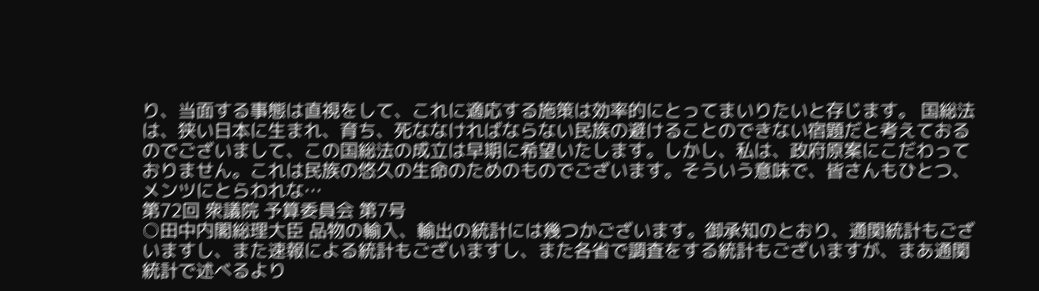り、当面する事態は直視をして、これに適応する施策は効率的にとってまいりたいと存じます。 国総法は、狭い日本に生まれ、育ち、死ななければならない民族の避けることのできない宿題だと考えておるのでございまして、この国総法の成立は早期に希望いたします。しかし、私は、政府原案にこだわっておりません。これは民族の悠久の生命のためのものでございます。そういう意味で、皆さんもひとつ、メンツにとらわれな…
第72回 衆議院 予算委員会 第7号
○田中内閣総理大臣 品物の輸入、輸出の統計には幾つかございます。御承知のとおり、通関統計もございますし、また速報による統計もございますし、また各省で調査をする統計もございますが、まあ通関統計で述べるより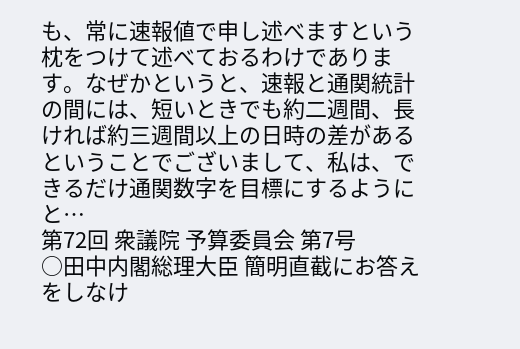も、常に速報値で申し述べますという枕をつけて述べておるわけであります。なぜかというと、速報と通関統計の間には、短いときでも約二週間、長ければ約三週間以上の日時の差があるということでございまして、私は、できるだけ通関数字を目標にするようにと…
第72回 衆議院 予算委員会 第7号
○田中内閣総理大臣 簡明直截にお答えをしなけ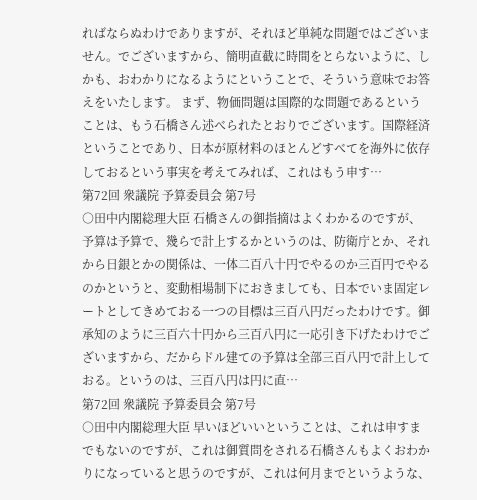ればならぬわけでありますが、それほど単純な問題ではございません。でございますから、簡明直截に時間をとらないように、しかも、おわかりになるようにということで、そういう意味でお答えをいたします。 まず、物価問題は国際的な問題であるということは、もう石橋さん述べられたとおりでございます。国際経済ということであり、日本が原材料のほとんどすべてを海外に依存しておるという事実を考えてみれば、これはもう申す…
第72回 衆議院 予算委員会 第7号
○田中内閣総理大臣 石橋さんの御指摘はよくわかるのですが、予算は予算で、幾らで計上するかというのは、防衛庁とか、それから日銀とかの関係は、一体二百八十円でやるのか三百円でやるのかというと、変動相場制下におきましても、日本でいま固定レートとしてきめておる一つの目標は三百八円だったわけです。御承知のように三百六十円から三百八円に一応引き下げたわけでございますから、だからドル建ての予算は全部三百八円で計上しておる。というのは、三百八円は円に直…
第72回 衆議院 予算委員会 第7号
○田中内閣総理大臣 早いほどいいということは、これは申すまでもないのですが、これは御質問をされる石橋さんもよくおわかりになっていると思うのですが、これは何月までというような、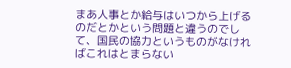まあ人事とか給与はいつから上げるのだとかという問題と違うのでして、国民の協力というものがなければこれはとまらない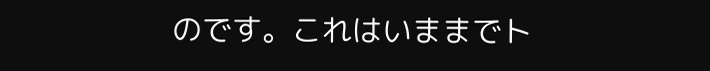のです。これはいままでト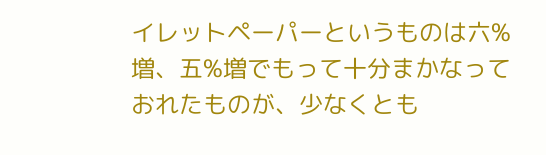イレットペーパーというものは六%増、五%増でもって十分まかなっておれたものが、少なくとも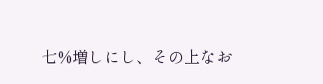七%増しにし、その上なお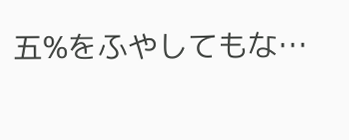五%をふやしてもな…